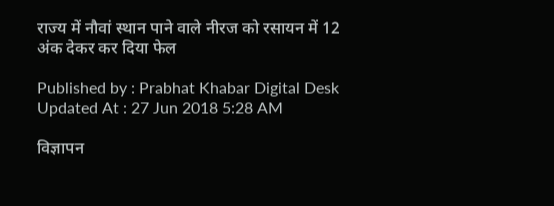राज्य में नौवां स्थान पाने वाले नीरज को रसायन में 12 अंक देकर कर दिया फेल

Published by : Prabhat Khabar Digital Desk Updated At : 27 Jun 2018 5:28 AM

विज्ञापन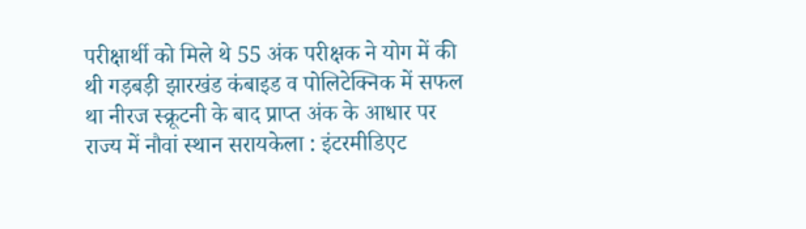परीक्षार्थी को मिले थे 55 अंक परीक्षक ने योग में की थी गड़बड़ी झारखंड कंबाइड व पोलिटेक्निक में सफल था नीरज स्क्रूटनी के बाद प्राप्त अंक के आधार पर राज्य में नौवां स्थान सरायकेला : इंटरमीडिएट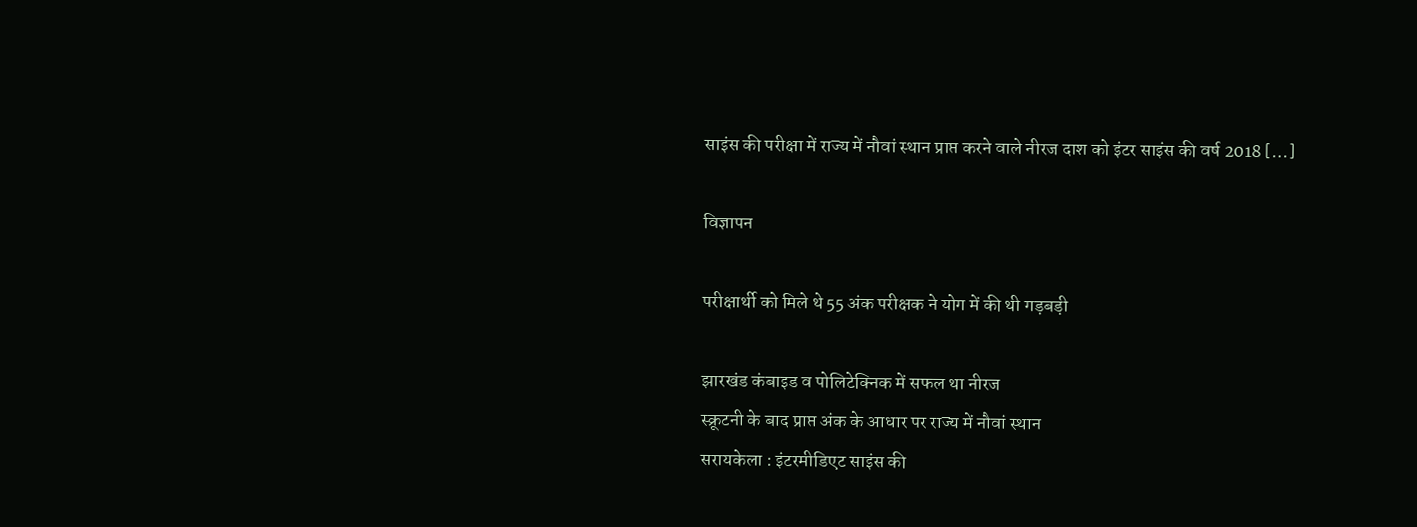साइंस की परीक्षा में राज्य में नौवां स्थान प्राप्त करने वाले नीरज दाश को इंटर साइंस की वर्ष 2018 […]

विज्ञापन

परीक्षार्थी को मिले थे 55 अंक परीक्षक ने योग में की थी गड़बड़ी

झारखंड कंबाइड व पोलिटेक्निक में सफल था नीरज
स्क्रूटनी के बाद प्राप्त अंक के आधार पर राज्य में नौवां स्थान
सरायकेला : इंटरमीडिएट साइंस की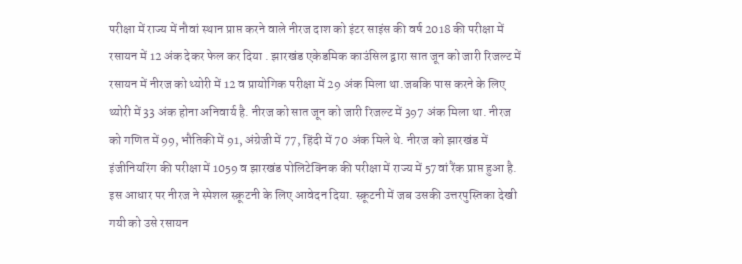परीक्षा में राज्य में नौवां स्थान प्राप्त करने वाले नीरज दाश को इंटर साइंस की वर्ष 2018 की परीक्षा में रसायन में 12 अंक देकर फेल कर दिया . झारखंड एकेडमिक काउंसिल द्वारा सात जून को जारी रिजल्ट में रसायन में नीरज को थ्योरी में 12 व प्रायोगिक परीक्षा में 29 अंक मिला था.जबकि पास करने के लिए थ्योरी में 33 अंक होना अनिवार्य है. नीरज को सात जून को जारी रिजल्ट में 397 अंक मिला था. नीरज को गणित में 99, भौतिकी में 91, अंग्रेजी में 77, हिंदी में 70 अंक मिले थे. नीरज को झारखंड में इंजीनियरिंग की परीक्षा में 1059 व झारखंड पोलिटेक्निक की परीक्षा में राज्य में 57वां रैंक प्राप्त हुआ है.
इस आधार पर नीरज ने स्पेशल स्क्रूटनी के लिए आवेदन दिया. स्क्रूटनी में जब उसकी उत्तरपुस्तिका देखी गयी को उसे रसायन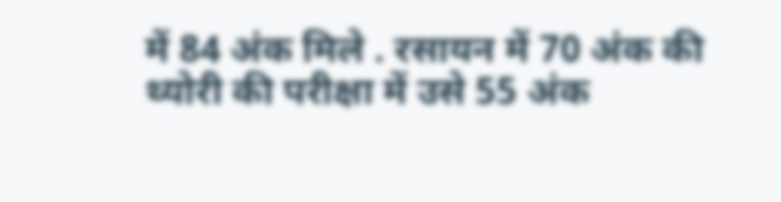में 84 अंक मिले . रसायन में 70 अंक की थ्योरी की परीक्षा में उसे 55 अंक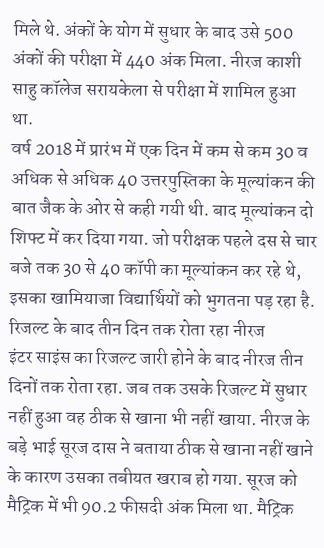मिले थे. अंकों के योग में सुधार के बाद उसे 500 अंकों की परीक्षा में 440 अंक मिला. नीरज काशी साहु कॉलेज सरायकेला से परीक्षा में शामिल हुआ था.
वर्ष 2018 में प्रारंभ में एक दिन में कम से कम 30 व अधिक से अधिक 40 उत्तरपुस्तिका के मूल्यांकन की बात जैक के ओर से कही गयी थी. बाद मूल्यांकन दो शिफ्ट में कर दिया गया. जो परीक्षक पहले दस से चार बजे तक 30 से 40 कॉपी का मूल्यांकन कर रहे थे, इसका खामियाजा विद्यार्थियों को भुगतना पड़ रहा है.
रिजल्ट के बाद तीन दिन तक रोता रहा नीरज
इंटर साइंस का रिजल्ट जारी होने के बाद नीरज तीन दिनों तक रोता रहा. जब तक उसके रिजल्ट में सुधार नहीं हुआ वह ठीक से खाना भी नहीं खाया. नीरज के बड़े भाई सूरज दास ने बताया ठीक से खाना नहीं खाने के कारण उसका तबीयत खराब हो गया. सूरज को मैट्रिक में भी 90.2 फीसदी अंक मिला था. मैट्रिक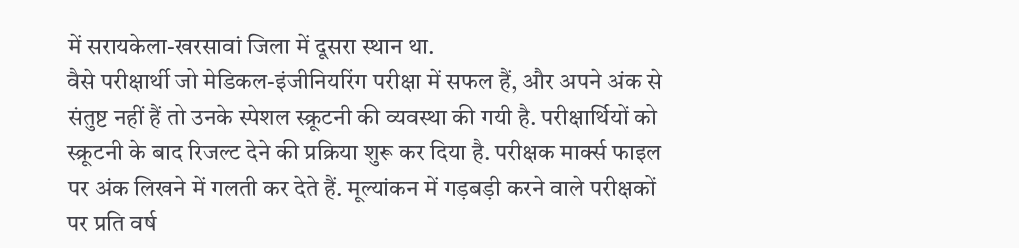में सरायकेला-खरसावां जिला में दूसरा स्थान था.
वैसे परीक्षार्थी जो मेडिकल-इंजीनियरिंग परीक्षा में सफल हैं, और अपने अंक से संतुष्ट नहीं हैं तो उनके स्पेशल स्क्रूटनी की व्यवस्था की गयी है. परीक्षार्थियों को स्क्रूटनी के बाद रिजल्ट देने की प्रक्रिया शुरू कर दिया है. परीक्षक मार्क्स फाइल पर अंक लिखने में गलती कर देते हैं. मूल्यांकन में गड़बड़ी करने वाले परीक्षकों पर प्रति वर्ष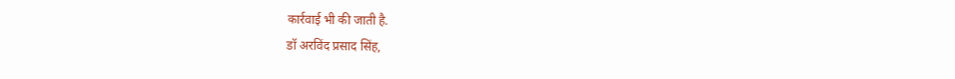कार्रवाई भी की जाती है.
डॉ अरविंद प्रसाद सिंह,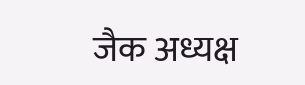जैक अध्यक्ष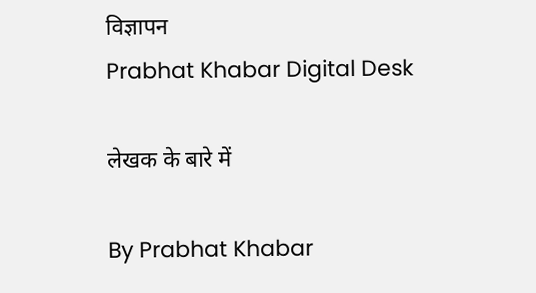विज्ञापन
Prabhat Khabar Digital Desk

लेखक के बारे में

By Prabhat Khabar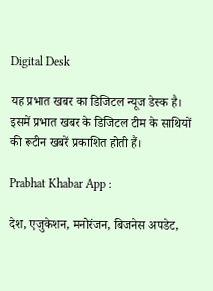Digital Desk

यह प्रभात खबर का डिजिटल न्यूज डेस्क है। इसमें प्रभात खबर के डिजिटल टीम के साथियों की रूटीन खबरें प्रकाशित होती हैं।

Prabhat Khabar App :

देश, एजुकेशन, मनोरंजन, बिजनेस अपडेट,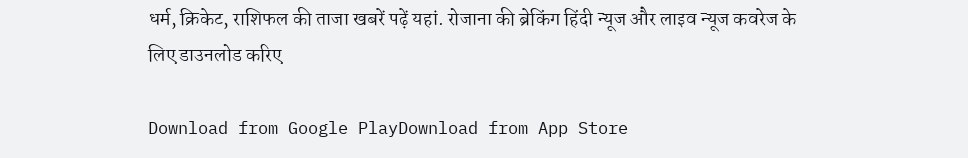धर्म, क्रिकेट, राशिफल की ताजा खबरें पढ़ें यहां. रोजाना की ब्रेकिंग हिंदी न्यूज और लाइव न्यूज कवरेज के लिए डाउनलोड करिए

Download from Google PlayDownload from App Store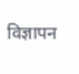विज्ञापन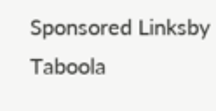Sponsored Linksby Taboola